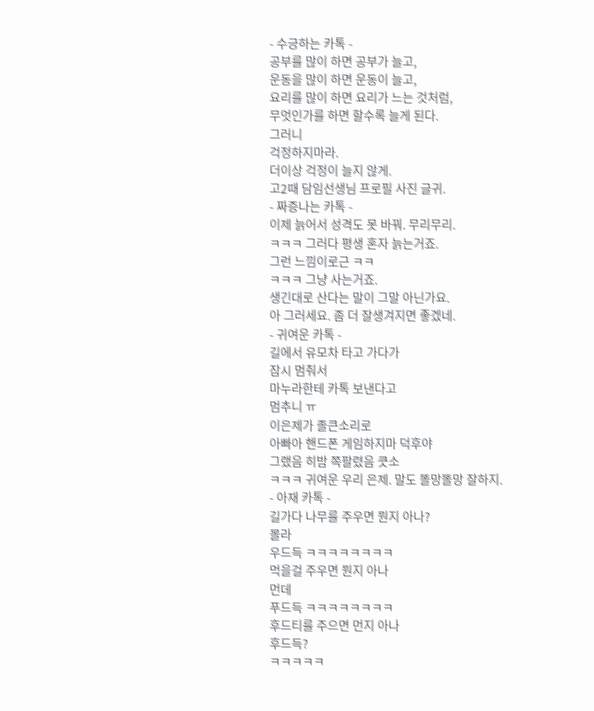- 수긍하는 카톡 -
공부를 많이 하면 공부가 늘고,
운동을 많이 하면 운동이 늘고,
요리를 많이 하면 요리가 느는 것처럼,
무엇인가를 하면 할수록 늘게 된다.
그러니
걱정하지마라.
더이상 걱정이 늘지 않게.
고2때 담임선생님 프로필 사진 글귀.
- 짜증나는 카톡 -
이제 늙어서 성격도 못 바꿔. 무리무리.
ㅋㅋㅋ 그러다 평생 혼자 늙는거죠.
그런 느낌이로근 ㅋㅋ
ㅋㅋㅋ 그냥 사는거죠.
생긴대로 산다는 말이 그말 아닌가요.
아 그러세요. 좀 더 잘생겨지면 좋겠네.
- 귀여운 카톡 -
길에서 유모차 타고 가다가
잠시 멈춰서
마누라한테 카톡 보낸다고
멈추니 ㅠ
이은제가 졸큰소리로
아빠아 핸드폰 게임하지마 덕후야
그랬음 히밤 쪽팔렸음 큿소
ㅋㅋㅋ 귀여운 우리 은제. 말도 똘망똘망 잘하지.
- 아재 카톡 -
길가다 나무를 주우면 뭔지 아나?
몰라
우드득 ㅋㅋㅋㅋㅋㅋㅋㅋ
먹을걸 주우면 뭔지 아나
먼데
푸드득 ㅋㅋㅋㅋㅋㅋㅋㅋ
후드티를 주으면 먼지 아나
후드득?
ㅋㅋㅋㅋㅋ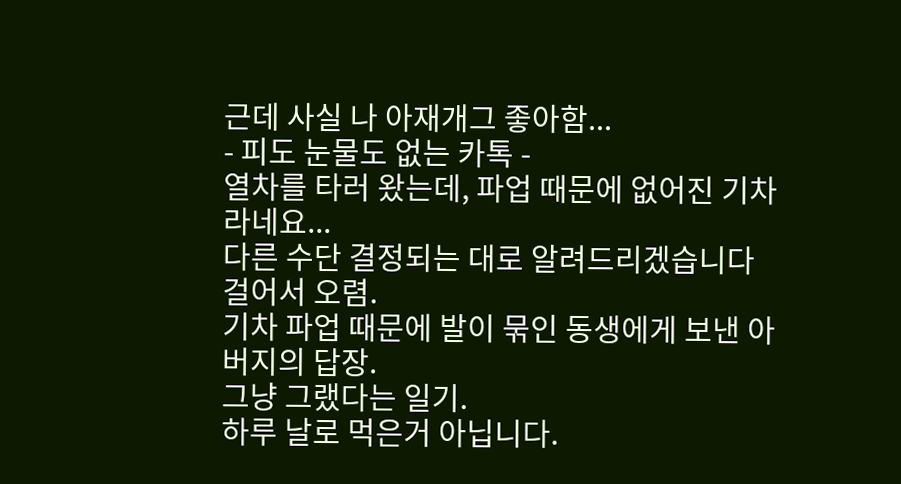근데 사실 나 아재개그 좋아함...
- 피도 눈물도 없는 카톡 -
열차를 타러 왔는데, 파업 때문에 없어진 기차라네요...
다른 수단 결정되는 대로 알려드리겠습니다
걸어서 오렴.
기차 파업 때문에 발이 묶인 동생에게 보낸 아버지의 답장.
그냥 그랬다는 일기.
하루 날로 먹은거 아닙니다.